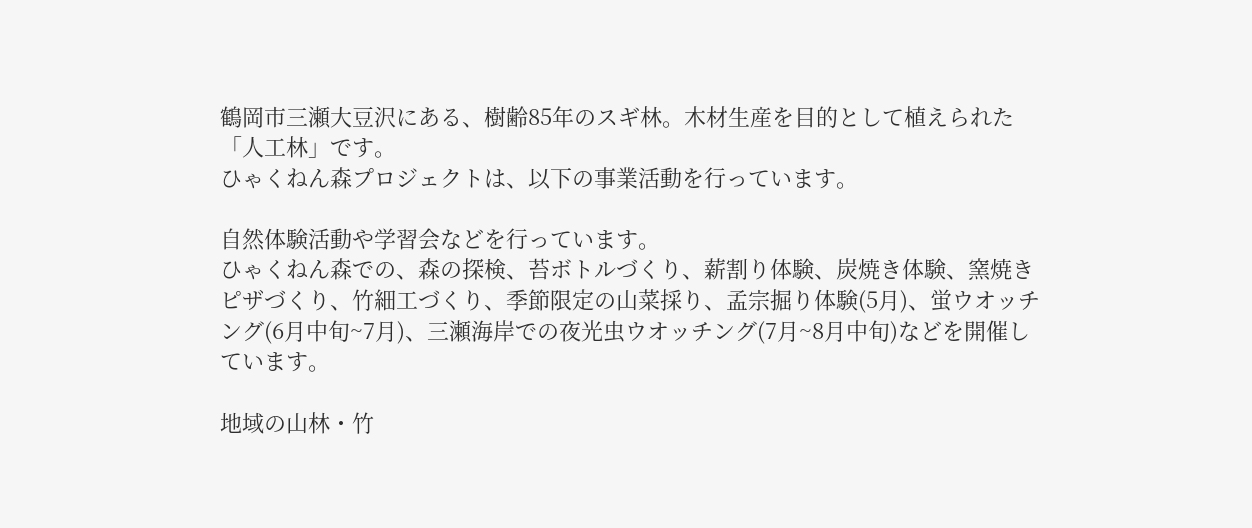鶴岡市三瀬大豆沢にある、樹齢85年のスギ林。木材生産を目的として植えられた「人工林」です。
ひゃくねん森プロジェクトは、以下の事業活動を行っています。

自然体験活動や学習会などを行っています。
ひゃくねん森での、森の探検、苔ボトルづくり、薪割り体験、炭焼き体験、窯焼きピザづくり、竹細工づくり、季節限定の山菜採り、孟宗掘り体験(5月)、蛍ウオッチング(6月中旬~7月)、三瀬海岸での夜光虫ウオッチング(7月~8月中旬)などを開催しています。

地域の山林・竹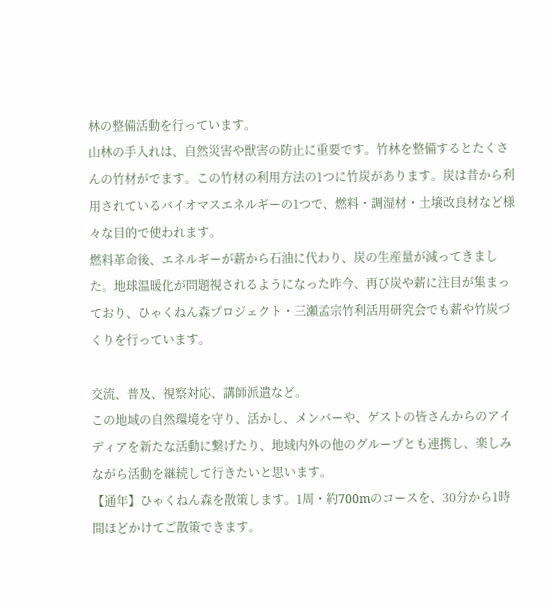林の整備活動を行っています。
山林の手入れは、自然災害や獣害の防止に重要です。竹林を整備するとたくさんの竹材がでます。この竹材の利用方法の1つに竹炭があります。炭は昔から利用されているバイオマスエネルギーの1つで、燃料・調湿材・土壌改良材など様々な目的で使われます。
燃料革命後、エネルギーが薪から石油に代わり、炭の生産量が減ってきました。地球温暖化が問題視されるようになった昨今、再び炭や薪に注目が集まっており、ひゃくねん森プロジェクト・三瀬孟宗竹利活用研究会でも薪や竹炭づくりを行っています。

交流、普及、視察対応、講師派遣など。
この地域の自然環境を守り、活かし、メンバーや、ゲストの皆さんからのアイディアを新たな活動に繋げたり、地域内外の他のグループとも連携し、楽しみながら活動を継続して行きたいと思います。
【通年】ひゃくねん森を散策します。1周・約700mのコースを、30分から1時間ほどかけてご散策できます。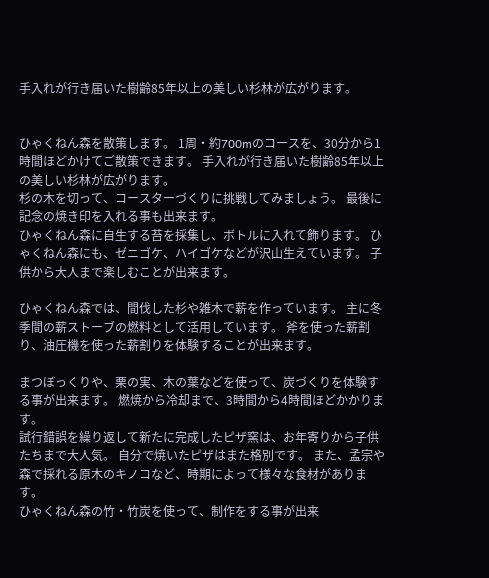手入れが行き届いた樹齢85年以上の美しい杉林が広がります。


ひゃくねん森を散策します。 1周・約700mのコースを、30分から1時間ほどかけてご散策できます。 手入れが行き届いた樹齢85年以上の美しい杉林が広がります。
杉の木を切って、コースターづくりに挑戦してみましょう。 最後に記念の焼き印を入れる事も出来ます。
ひゃくねん森に自生する苔を採集し、ボトルに入れて飾ります。 ひゃくねん森にも、ゼニゴケ、ハイゴケなどが沢山生えています。 子供から大人まで楽しむことが出来ます。

ひゃくねん森では、間伐した杉や雑木で薪を作っています。 主に冬季間の薪ストーブの燃料として活用しています。 斧を使った薪割り、油圧機を使った薪割りを体験することが出来ます。

まつぼっくりや、栗の実、木の葉などを使って、炭づくりを体験する事が出来ます。 燃焼から冷却まで、3時間から4時間ほどかかります。
試行錯誤を繰り返して新たに完成したピザ窯は、お年寄りから子供たちまで大人気。 自分で焼いたピザはまた格別です。 また、孟宗や森で採れる原木のキノコなど、時期によって様々な食材があります。
ひゃくねん森の竹・竹炭を使って、制作をする事が出来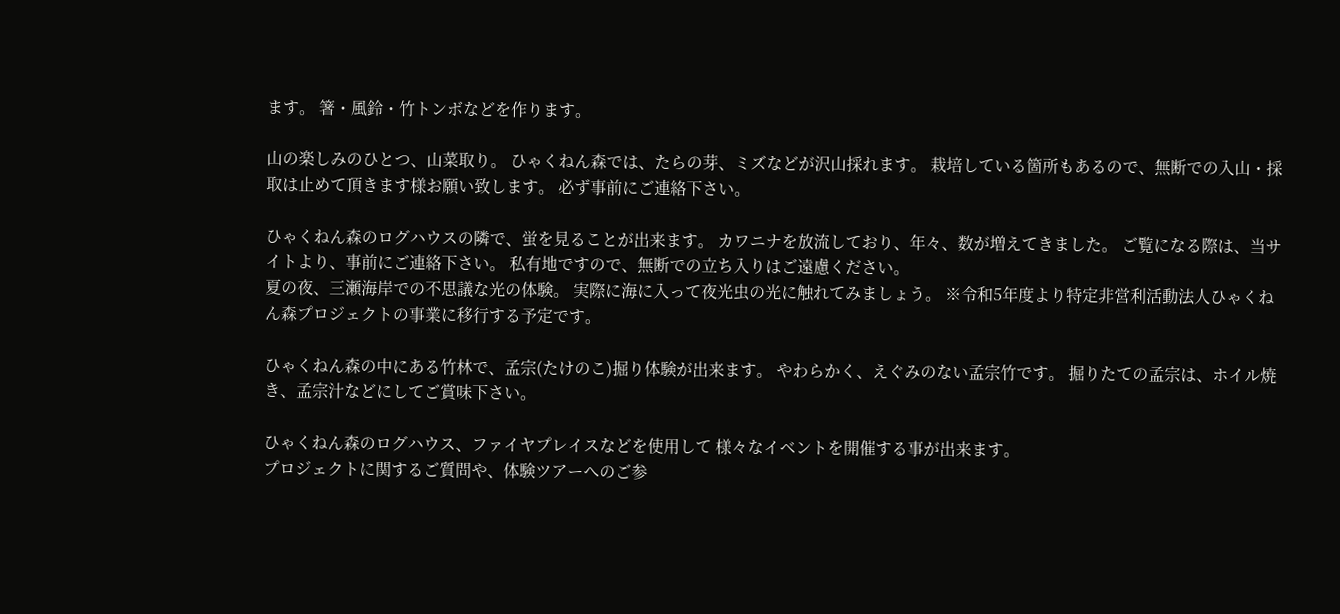ます。 箸・風鈴・竹トンボなどを作ります。

山の楽しみのひとつ、山菜取り。 ひゃくねん森では、たらの芽、ミズなどが沢山採れます。 栽培している箇所もあるので、無断での入山・採取は止めて頂きます様お願い致します。 必ず事前にご連絡下さい。

ひゃくねん森のログハウスの隣で、蛍を見ることが出来ます。 カワニナを放流しており、年々、数が増えてきました。 ご覧になる際は、当サイトより、事前にご連絡下さい。 私有地ですので、無断での立ち入りはご遠慮ください。
夏の夜、三瀬海岸での不思議な光の体験。 実際に海に入って夜光虫の光に触れてみましょう。 ※令和5年度より特定非営利活動法人ひゃくねん森プロジェクトの事業に移行する予定です。

ひゃくねん森の中にある竹林で、孟宗(たけのこ)掘り体験が出来ます。 やわらかく、えぐみのない孟宗竹です。 掘りたての孟宗は、ホイル焼き、孟宗汁などにしてご賞味下さい。

ひゃくねん森のログハウス、ファイヤプレイスなどを使用して 様々なイベントを開催する事が出来ます。
プロジェクトに関するご質問や、体験ツアーへのご参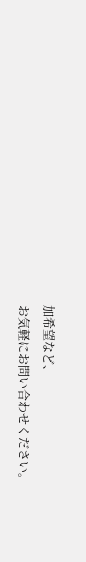加希望など、
お気軽にお問い合わせください。